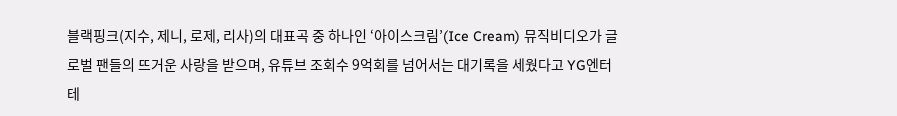블랙핑크(지수, 제니, 로제, 리사)의 대표곡 중 하나인 ‘아이스크림’(Ice Cream) 뮤직비디오가 글로벌 팬들의 뜨거운 사랑을 받으며, 유튜브 조회수 9억회를 넘어서는 대기록을 세웠다고 YG엔터테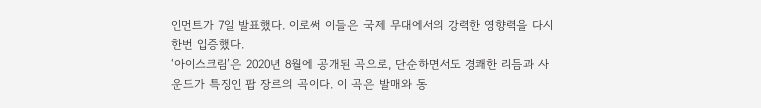인먼트가 7일 발표했다. 이로써 이들은 국제 무대에서의 강력한 영향력을 다시 한번 입증했다.
‘아이스크림’은 2020년 8월에 공개된 곡으로, 단순하면서도 경쾌한 리듬과 사운드가 특징인 팝 장르의 곡이다. 이 곡은 발매와 동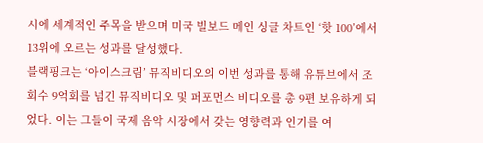시에 세계적인 주목을 받으며 미국 빌보드 메인 싱글 차트인 ‘핫 100’에서 13위에 오르는 성과를 달성했다.
블랙핑크는 ‘아이스크림’ 뮤직비디오의 이번 성과를 통해 유튜브에서 조회수 9억회를 넘긴 뮤직비디오 및 퍼포먼스 비디오를 총 9편 보유하게 되었다. 이는 그들이 국제 음악 시장에서 갖는 영향력과 인기를 여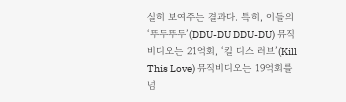실히 보여주는 결과다. 특히, 이들의 ‘뚜두뚜두’(DDU-DU DDU-DU) 뮤직비디오는 21억회, ‘킬 디스 러브’(Kill This Love) 뮤직비디오는 19억회를 넘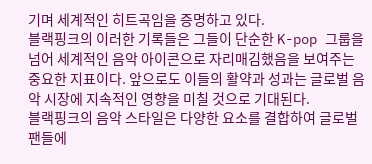기며 세계적인 히트곡임을 증명하고 있다.
블랙핑크의 이러한 기록들은 그들이 단순한 K-pop 그룹을 넘어 세계적인 음악 아이콘으로 자리매김했음을 보여주는 중요한 지표이다. 앞으로도 이들의 활약과 성과는 글로벌 음악 시장에 지속적인 영향을 미칠 것으로 기대된다.
블랙핑크의 음악 스타일은 다양한 요소를 결합하여 글로벌 팬들에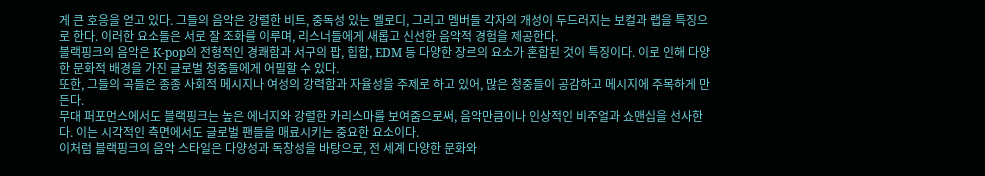게 큰 호응을 얻고 있다. 그들의 음악은 강렬한 비트, 중독성 있는 멜로디, 그리고 멤버들 각자의 개성이 두드러지는 보컬과 랩을 특징으로 한다. 이러한 요소들은 서로 잘 조화를 이루며, 리스너들에게 새롭고 신선한 음악적 경험을 제공한다.
블랙핑크의 음악은 K-pop의 전형적인 경쾌함과 서구의 팝, 힙합, EDM 등 다양한 장르의 요소가 혼합된 것이 특징이다. 이로 인해 다양한 문화적 배경을 가진 글로벌 청중들에게 어필할 수 있다.
또한, 그들의 곡들은 종종 사회적 메시지나 여성의 강력함과 자율성을 주제로 하고 있어, 많은 청중들이 공감하고 메시지에 주목하게 만든다.
무대 퍼포먼스에서도 블랙핑크는 높은 에너지와 강렬한 카리스마를 보여줌으로써, 음악만큼이나 인상적인 비주얼과 쇼맨십을 선사한다. 이는 시각적인 측면에서도 글로벌 팬들을 매료시키는 중요한 요소이다.
이처럼 블랙핑크의 음악 스타일은 다양성과 독창성을 바탕으로, 전 세계 다양한 문화와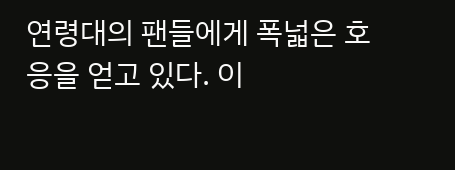연령대의 팬들에게 폭넓은 호응을 얻고 있다. 이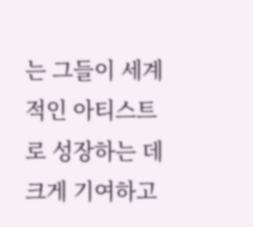는 그들이 세계적인 아티스트로 성장하는 데 크게 기여하고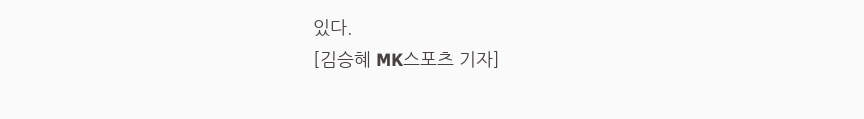있다.
[김승혜 MK스포츠 기자]